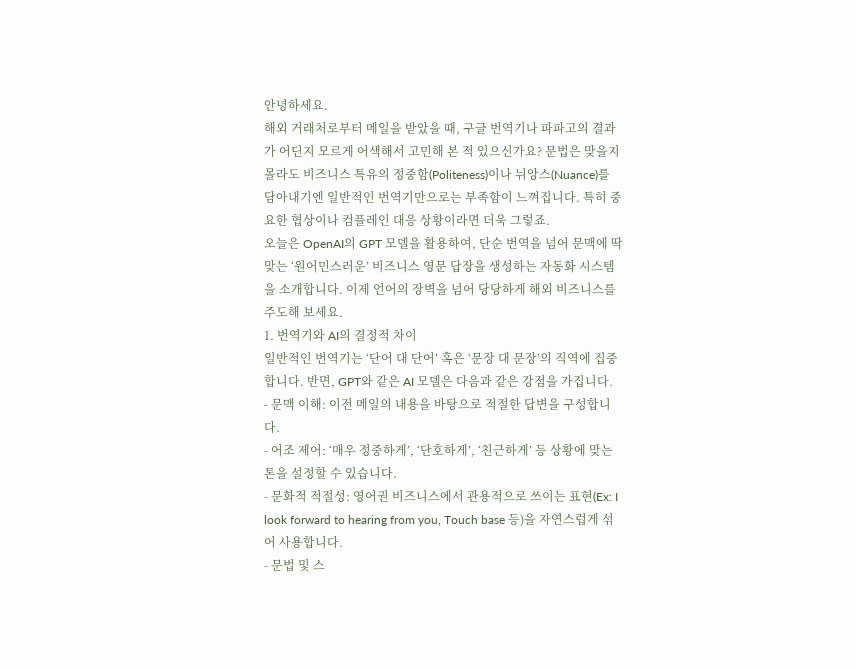안녕하세요.
해외 거래처로부터 메일을 받았을 때, 구글 번역기나 파파고의 결과가 어딘지 모르게 어색해서 고민해 본 적 있으신가요? 문법은 맞을지 몰라도 비즈니스 특유의 정중함(Politeness)이나 뉘앙스(Nuance)를 담아내기엔 일반적인 번역기만으로는 부족함이 느껴집니다. 특히 중요한 협상이나 컴플레인 대응 상황이라면 더욱 그렇죠.
오늘은 OpenAI의 GPT 모델을 활용하여, 단순 번역을 넘어 문맥에 딱 맞는 ‘원어민스러운’ 비즈니스 영문 답장을 생성하는 자동화 시스템을 소개합니다. 이제 언어의 장벽을 넘어 당당하게 해외 비즈니스를 주도해 보세요.
1. 번역기와 AI의 결정적 차이
일반적인 번역기는 ‘단어 대 단어’ 혹은 ‘문장 대 문장’의 직역에 집중합니다. 반면, GPT와 같은 AI 모델은 다음과 같은 강점을 가집니다.
- 문맥 이해: 이전 메일의 내용을 바탕으로 적절한 답변을 구성합니다.
- 어조 제어: ‘매우 정중하게’, ‘단호하게’, ‘친근하게’ 등 상황에 맞는 톤을 설정할 수 있습니다.
- 문화적 적절성: 영어권 비즈니스에서 관용적으로 쓰이는 표현(Ex: I look forward to hearing from you, Touch base 등)을 자연스럽게 섞어 사용합니다.
- 문법 및 스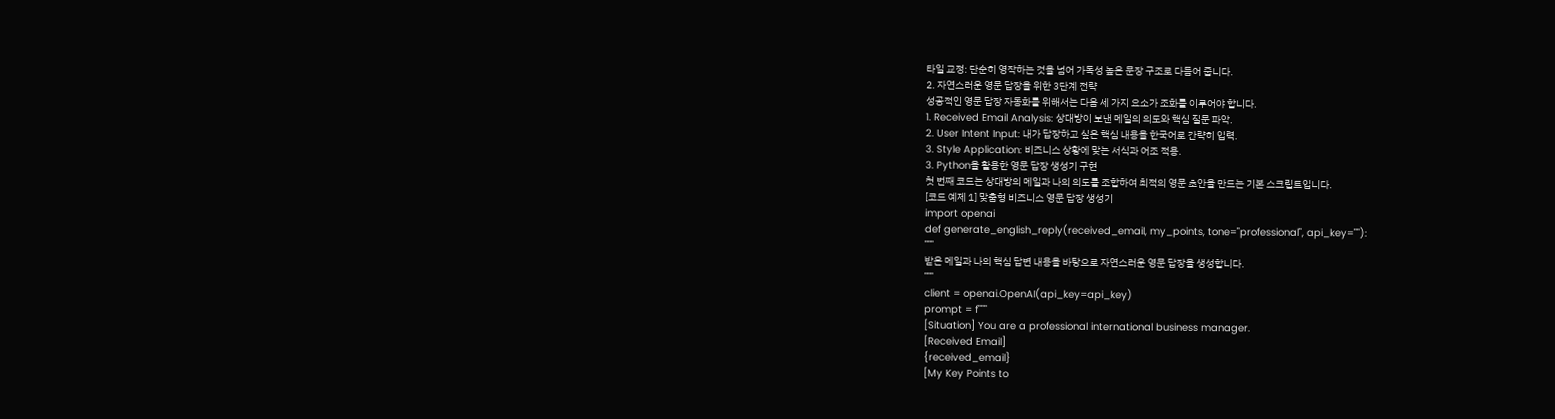타일 교정: 단순히 영작하는 것을 넘어 가독성 높은 문장 구조로 다듬어 줍니다.
2. 자연스러운 영문 답장을 위한 3단계 전략
성공적인 영문 답장 자동화를 위해서는 다음 세 가지 요소가 조화를 이루어야 합니다.
1. Received Email Analysis: 상대방이 보낸 메일의 의도와 핵심 질문 파악.
2. User Intent Input: 내가 답장하고 싶은 핵심 내용을 한국어로 간략히 입력.
3. Style Application: 비즈니스 상황에 맞는 서식과 어조 적용.
3. Python을 활용한 영문 답장 생성기 구현
첫 번째 코드는 상대방의 메일과 나의 의도를 조합하여 최적의 영문 초안을 만드는 기본 스크립트입니다.
[코드 예제 1] 맞춤형 비즈니스 영문 답장 생성기
import openai
def generate_english_reply(received_email, my_points, tone="professional", api_key=""):
"""
받은 메일과 나의 핵심 답변 내용을 바탕으로 자연스러운 영문 답장을 생성합니다.
"""
client = openai.OpenAI(api_key=api_key)
prompt = f"""
[Situation] You are a professional international business manager.
[Received Email]
{received_email}
[My Key Points to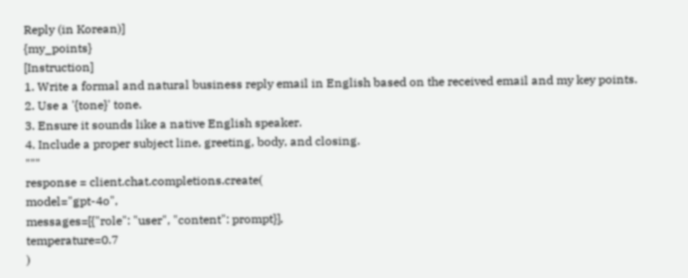Reply (in Korean)]
{my_points}
[Instruction]
1. Write a formal and natural business reply email in English based on the received email and my key points.
2. Use a '{tone}' tone.
3. Ensure it sounds like a native English speaker.
4. Include a proper subject line, greeting, body, and closing.
"""
response = client.chat.completions.create(
model="gpt-4o",
messages=[{"role": "user", "content": prompt}],
temperature=0.7
)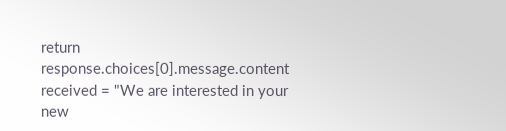return response.choices[0].message.content
received = "We are interested in your new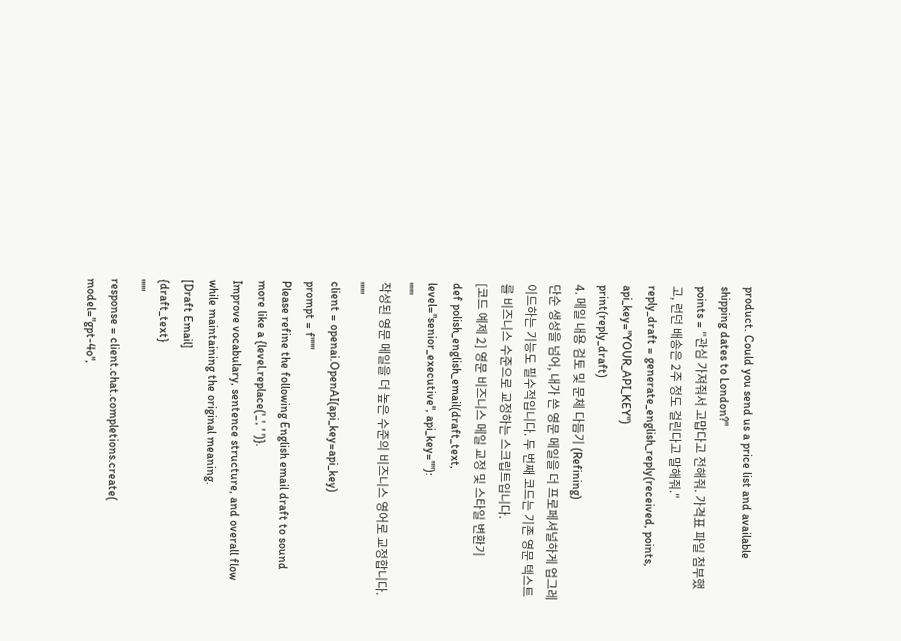product. Could you send us a price list and available shipping dates to London?"
points = "관심 가져줘서 고맙다고 전해줘. 가격표 파일 첨부했고, 런던 배송은 2주 정도 걸린다고 말해줘."
reply_draft = generate_english_reply(received, points, api_key="YOUR_API_KEY")
print(reply_draft)
4. 메일 내용 검토 및 문체 다듬기 (Refining)
단순 생성을 넘어, 내가 쓴 영문 메일을 더 프로페셔널하게 업그레이드하는 기능도 필수적입니다. 두 번째 코드는 기존 영문 텍스트를 비즈니스 수준으로 교정하는 스크립트입니다.
[코드 예제 2] 영문 비즈니스 메일 교정 및 스타일 변환기
def polish_english_email(draft_text, level="senior_executive", api_key=""):
"""
작성된 영문 메일을 더 높은 수준의 비즈니스 영어로 교정합니다.
"""
client = openai.OpenAI(api_key=api_key)
prompt = f"""
Please refine the following English email draft to sound more like a {level.replace('_', ' ')}.
Improve vocabulary, sentence structure, and overall flow while maintaining the original meaning.
[Draft Email]
{draft_text}
"""
response = client.chat.completions.create(
model="gpt-4o",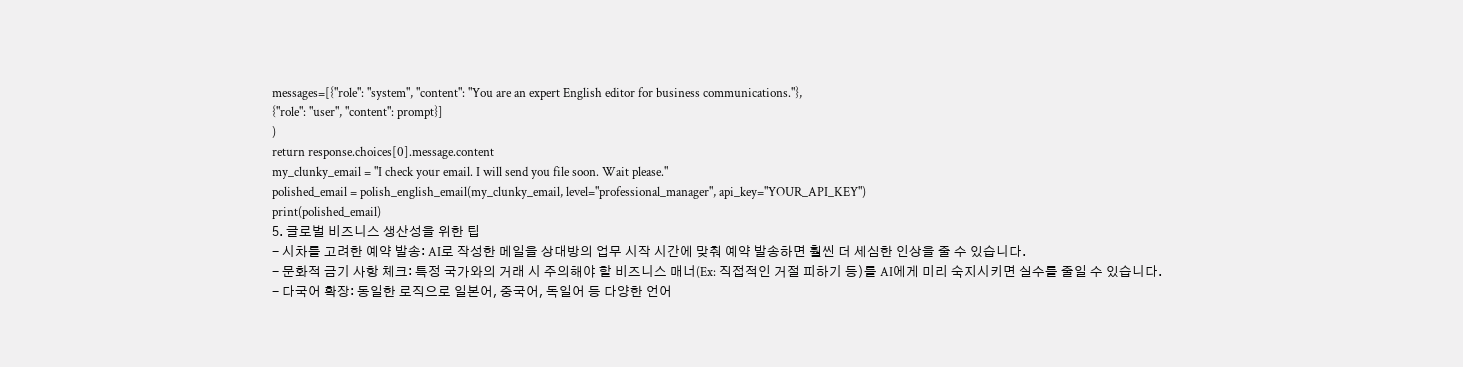messages=[{"role": "system", "content": "You are an expert English editor for business communications."},
{"role": "user", "content": prompt}]
)
return response.choices[0].message.content
my_clunky_email = "I check your email. I will send you file soon. Wait please."
polished_email = polish_english_email(my_clunky_email, level="professional_manager", api_key="YOUR_API_KEY")
print(polished_email)
5. 글로벌 비즈니스 생산성을 위한 팁
- 시차를 고려한 예약 발송: AI로 작성한 메일을 상대방의 업무 시작 시간에 맞춰 예약 발송하면 훨씬 더 세심한 인상을 줄 수 있습니다.
- 문화적 금기 사항 체크: 특정 국가와의 거래 시 주의해야 할 비즈니스 매너(Ex: 직접적인 거절 피하기 등)를 AI에게 미리 숙지시키면 실수를 줄일 수 있습니다.
- 다국어 확장: 동일한 로직으로 일본어, 중국어, 독일어 등 다양한 언어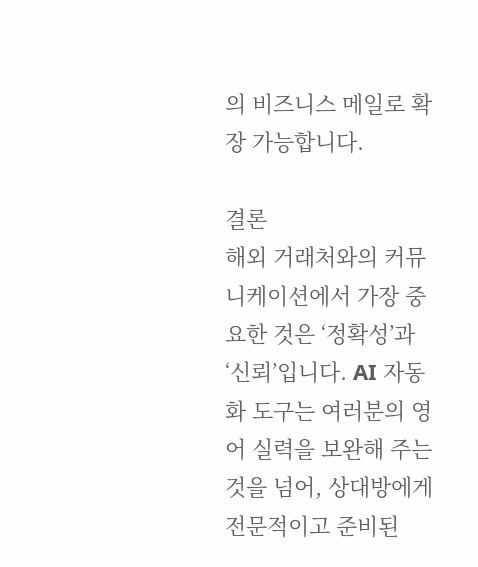의 비즈니스 메일로 확장 가능합니다.

결론
해외 거래처와의 커뮤니케이션에서 가장 중요한 것은 ‘정확성’과 ‘신뢰’입니다. AI 자동화 도구는 여러분의 영어 실력을 보완해 주는 것을 넘어, 상대방에게 전문적이고 준비된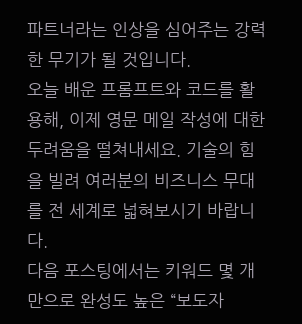파트너라는 인상을 심어주는 강력한 무기가 될 것입니다.
오늘 배운 프롬프트와 코드를 활용해, 이제 영문 메일 작성에 대한 두려움을 떨쳐내세요. 기술의 힘을 빌려 여러분의 비즈니스 무대를 전 세계로 넓혀보시기 바랍니다.
다음 포스팅에서는 키워드 몇 개만으로 완성도 높은 “보도자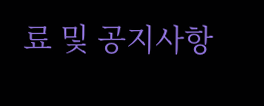료 및 공지사항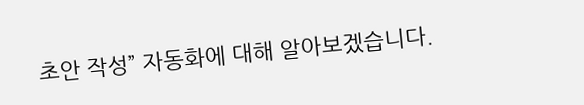초안 작성” 자동화에 대해 알아보겠습니다.